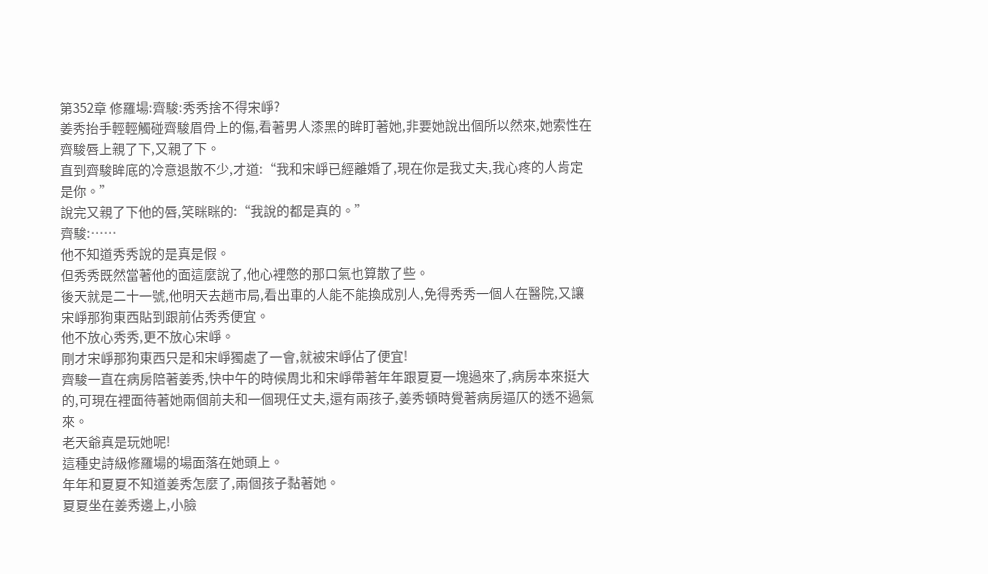第352章 修羅場:齊駿:秀秀捨不得宋崢?
姜秀抬手輕輕觸碰齊駿眉骨上的傷,看著男人漆黑的眸盯著她,非要她說出個所以然來,她索性在齊駿唇上親了下,又親了下。
直到齊駿眸底的冷意退散不少,才道:“我和宋崢已經離婚了,現在你是我丈夫,我心疼的人肯定是你。”
說完又親了下他的唇,笑眯眯的:“我說的都是真的。”
齊駿:……
他不知道秀秀說的是真是假。
但秀秀既然當著他的面這麼說了,他心裡憋的那口氣也算散了些。
後天就是二十一號,他明天去趟市局,看出車的人能不能換成別人,免得秀秀一個人在醫院,又讓宋崢那狗東西貼到跟前佔秀秀便宜。
他不放心秀秀,更不放心宋崢。
剛才宋崢那狗東西只是和宋崢獨處了一會,就被宋崢佔了便宜!
齊駿一直在病房陪著姜秀,快中午的時候周北和宋崢帶著年年跟夏夏一塊過來了,病房本來挺大的,可現在裡面待著她兩個前夫和一個現任丈夫,還有兩孩子,姜秀頓時覺著病房逼仄的透不過氣來。
老天爺真是玩她呢!
這種史詩級修羅場的場面落在她頭上。
年年和夏夏不知道姜秀怎麼了,兩個孩子黏著她。
夏夏坐在姜秀邊上,小臉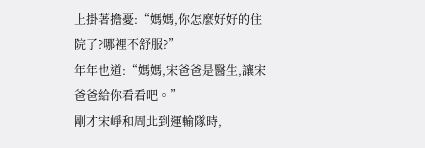上掛著擔憂:“媽媽,你怎麼好好的住院了?哪裡不舒服?”
年年也道:“媽媽,宋爸爸是醫生,讓宋爸爸給你看看吧。”
剛才宋崢和周北到運輸隊時,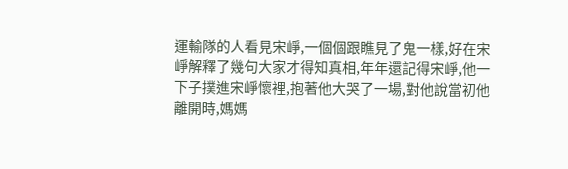運輸隊的人看見宋崢,一個個跟瞧見了鬼一樣,好在宋崢解釋了幾句大家才得知真相,年年還記得宋崢,他一下子撲進宋崢懷裡,抱著他大哭了一場,對他說當初他離開時,媽媽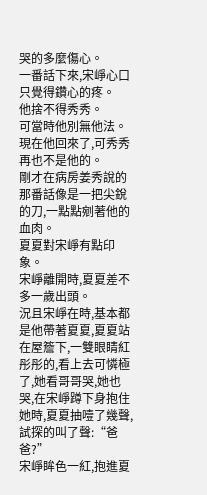哭的多麼傷心。
一番話下來,宋崢心口只覺得鑽心的疼。
他捨不得秀秀。
可當時他別無他法。
現在他回來了,可秀秀再也不是他的。
剛才在病房姜秀說的那番話像是一把尖銳的刀,一點點剜著他的血肉。
夏夏對宋崢有點印象。
宋崢離開時,夏夏差不多一歲出頭。
況且宋崢在時,基本都是他帶著夏夏,夏夏站在屋簷下,一雙眼睛紅彤彤的,看上去可憐極了,她看哥哥哭,她也哭,在宋崢蹲下身抱住她時,夏夏抽噎了幾聲,試探的叫了聲:“爸爸?”
宋崢眸色一紅,抱進夏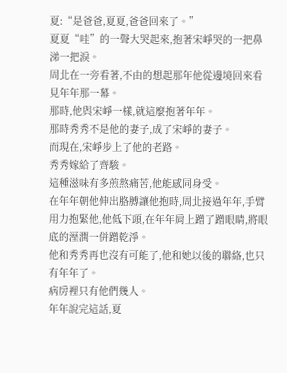夏:“是爸爸,夏夏,爸爸回來了。”
夏夏“哇”的一聲大哭起來,抱著宋崢哭的一把鼻涕一把淚。
周北在一旁看著,不由的想起那年他從邊境回來看見年年那一幕。
那時,他與宋崢一樣,就這麼抱著年年。
那時秀秀不是他的妻子,成了宋崢的妻子。
而現在,宋崢步上了他的老路。
秀秀嫁給了齊駿。
這種滋味有多煎熬痛苦,他能感同身受。
在年年朝他伸出胳膊讓他抱時,周北接過年年,手臂用力抱緊他,他低下頭,在年年肩上蹭了蹭眼睛,將眼底的溼潤一併蹭乾淨。
他和秀秀再也沒有可能了,他和她以後的聯絡,也只有年年了。
病房裡只有他們幾人。
年年說完這話,夏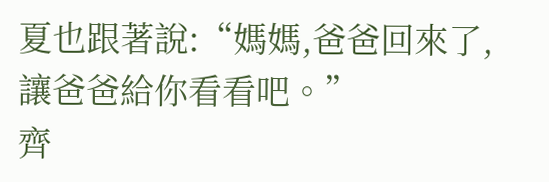夏也跟著說:“媽媽,爸爸回來了,讓爸爸給你看看吧。”
齊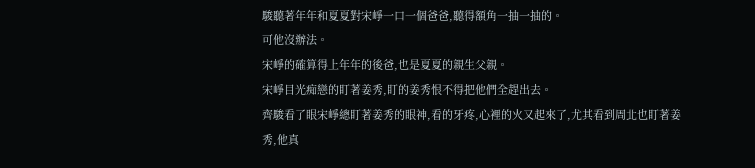駿聽著年年和夏夏對宋崢一口一個爸爸,聽得額角一抽一抽的。
可他沒辦法。
宋崢的確算得上年年的後爸,也是夏夏的親生父親。
宋崢目光痴戀的盯著姜秀,盯的姜秀恨不得把他們全趕出去。
齊駿看了眼宋崢總盯著姜秀的眼神,看的牙疼,心裡的火又起來了,尤其看到周北也盯著姜秀,他真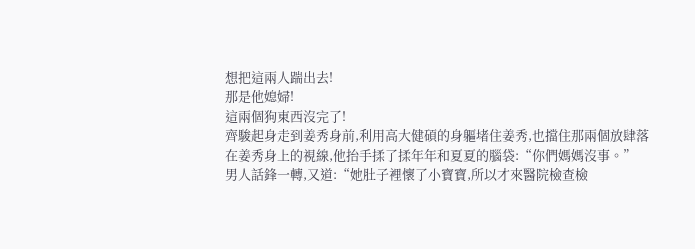想把這兩人踹出去!
那是他媳婦!
這兩個狗東西沒完了!
齊駿起身走到姜秀身前,利用高大健碩的身軀堵住姜秀,也擋住那兩個放肆落在姜秀身上的視線,他抬手揉了揉年年和夏夏的腦袋:“你們媽媽沒事。”
男人話鋒一轉,又道:“她肚子裡懷了小寶寶,所以才來醫院檢查檢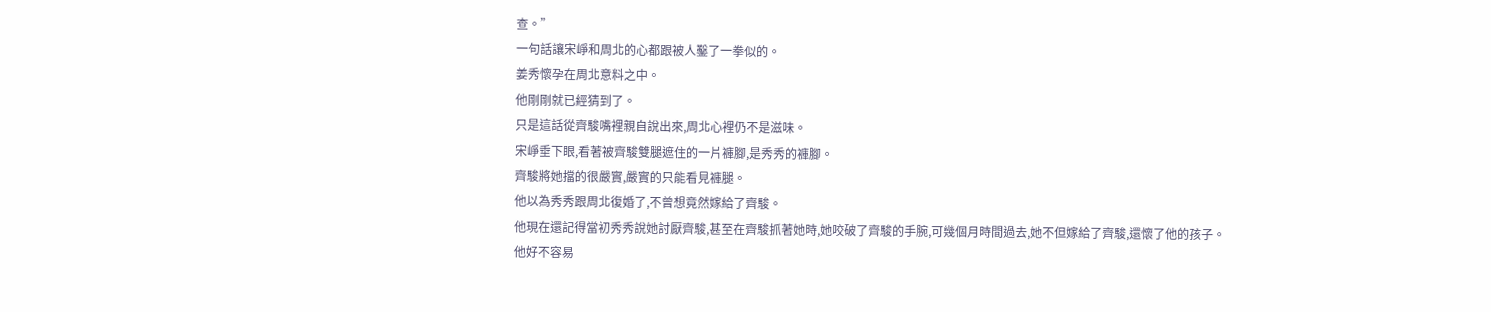查。”
一句話讓宋崢和周北的心都跟被人鑿了一拳似的。
姜秀懷孕在周北意料之中。
他剛剛就已經猜到了。
只是這話從齊駿嘴裡親自說出來,周北心裡仍不是滋味。
宋崢垂下眼,看著被齊駿雙腿遮住的一片褲腳,是秀秀的褲腳。
齊駿將她擋的很嚴實,嚴實的只能看見褲腿。
他以為秀秀跟周北復婚了,不曾想竟然嫁給了齊駿。
他現在還記得當初秀秀說她討厭齊駿,甚至在齊駿抓著她時,她咬破了齊駿的手腕,可幾個月時間過去,她不但嫁給了齊駿,還懷了他的孩子。
他好不容易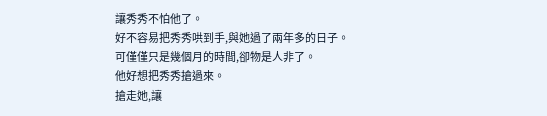讓秀秀不怕他了。
好不容易把秀秀哄到手,與她過了兩年多的日子。
可僅僅只是幾個月的時間,卻物是人非了。
他好想把秀秀搶過來。
搶走她,讓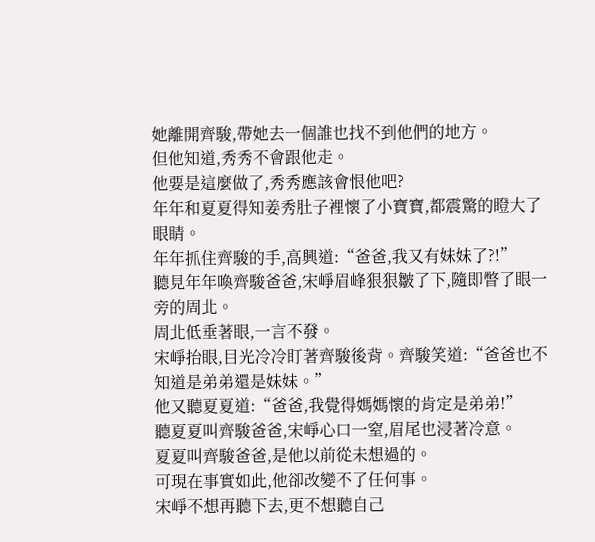她離開齊駿,帶她去一個誰也找不到他們的地方。
但他知道,秀秀不會跟他走。
他要是這麼做了,秀秀應該會恨他吧?
年年和夏夏得知姜秀肚子裡懷了小寶寶,都震驚的瞪大了眼睛。
年年抓住齊駿的手,高興道:“爸爸,我又有妹妹了?!”
聽見年年喚齊駿爸爸,宋崢眉峰狠狠皺了下,隨即瞥了眼一旁的周北。
周北低垂著眼,一言不發。
宋崢抬眼,目光冷冷盯著齊駿後背。齊駿笑道:“爸爸也不知道是弟弟還是妹妹。”
他又聽夏夏道:“爸爸,我覺得媽媽懷的肯定是弟弟!”
聽夏夏叫齊駿爸爸,宋崢心口一窒,眉尾也浸著冷意。
夏夏叫齊駿爸爸,是他以前從未想過的。
可現在事實如此,他卻改變不了任何事。
宋崢不想再聽下去,更不想聽自己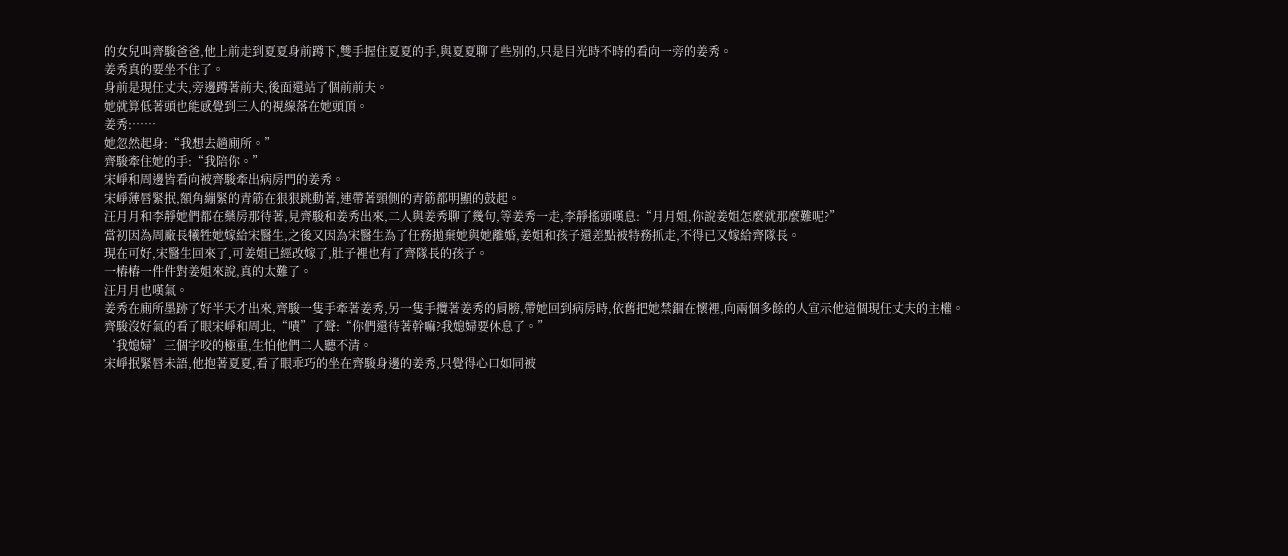的女兒叫齊駿爸爸,他上前走到夏夏身前蹲下,雙手握住夏夏的手,與夏夏聊了些別的,只是目光時不時的看向一旁的姜秀。
姜秀真的要坐不住了。
身前是現任丈夫,旁邊蹲著前夫,後面還站了個前前夫。
她就算低著頭也能感覺到三人的視線落在她頭頂。
姜秀:……
她忽然起身:“我想去趟廁所。”
齊駿牽住她的手:“我陪你。”
宋崢和周邊皆看向被齊駿牽出病房門的姜秀。
宋崢薄唇緊抿,額角繃緊的青筋在狠狠跳動著,連帶著頸側的青筋都明顯的鼓起。
汪月月和李靜她們都在藥房那待著,見齊駿和姜秀出來,二人與姜秀聊了幾句,等姜秀一走,李靜搖頭嘆息:“月月姐,你說姜姐怎麼就那麼難呢?”
當初因為周廠長犧牲她嫁給宋醫生,之後又因為宋醫生為了任務拋棄她與她離婚,姜姐和孩子還差點被特務抓走,不得已又嫁給齊隊長。
現在可好,宋醫生回來了,可姜姐已經改嫁了,肚子裡也有了齊隊長的孩子。
一樁樁一件件對姜姐來說,真的太難了。
汪月月也嘆氣。
姜秀在廁所墨跡了好半天才出來,齊駿一隻手牽著姜秀,另一隻手攬著姜秀的肩膀,帶她回到病房時,依舊把她禁錮在懷裡,向兩個多餘的人宣示他這個現任丈夫的主權。
齊駿沒好氣的看了眼宋崢和周北,“嘖”了聲:“你們還待著幹嘛?我媳婦要休息了。”
‘我媳婦’三個字咬的極重,生怕他們二人聽不清。
宋崢抿緊唇未語,他抱著夏夏,看了眼乖巧的坐在齊駿身邊的姜秀,只覺得心口如同被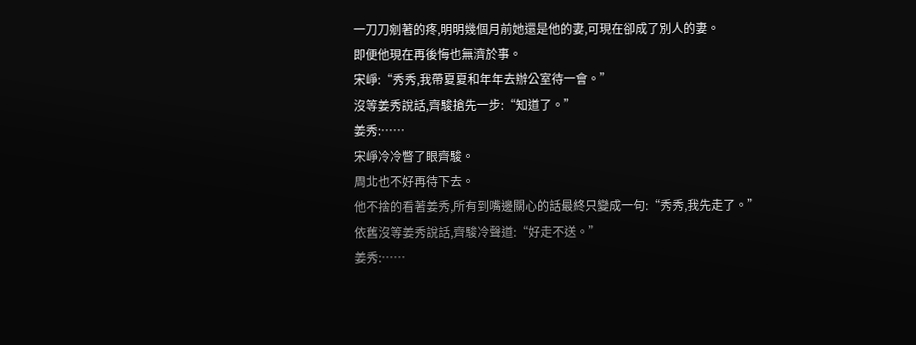一刀刀剜著的疼,明明幾個月前她還是他的妻,可現在卻成了別人的妻。
即便他現在再後悔也無濟於事。
宋崢:“秀秀,我帶夏夏和年年去辦公室待一會。”
沒等姜秀說話,齊駿搶先一步:“知道了。”
姜秀:……
宋崢冷冷瞥了眼齊駿。
周北也不好再待下去。
他不捨的看著姜秀,所有到嘴邊關心的話最終只變成一句:“秀秀,我先走了。”
依舊沒等姜秀說話,齊駿冷聲道:“好走不送。”
姜秀:……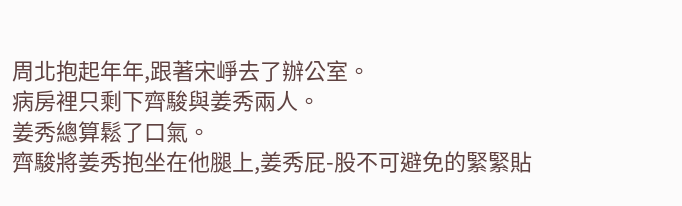周北抱起年年,跟著宋崢去了辦公室。
病房裡只剩下齊駿與姜秀兩人。
姜秀總算鬆了口氣。
齊駿將姜秀抱坐在他腿上,姜秀屁-股不可避免的緊緊貼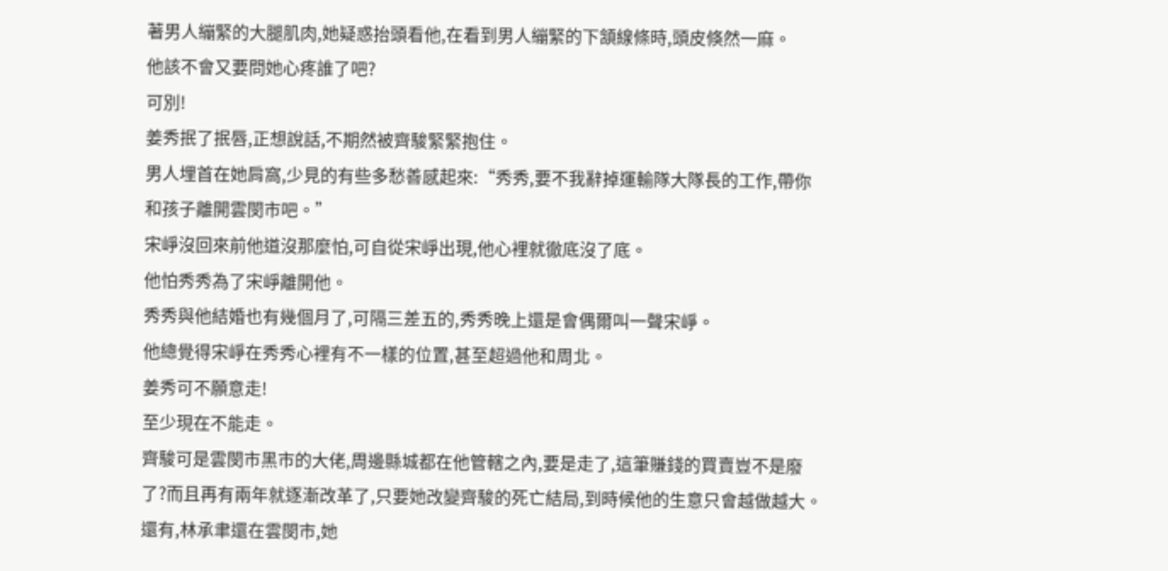著男人繃緊的大腿肌肉,她疑惑抬頭看他,在看到男人繃緊的下頷線條時,頭皮倏然一麻。
他該不會又要問她心疼誰了吧?
可別!
姜秀抿了抿唇,正想說話,不期然被齊駿緊緊抱住。
男人埋首在她肩窩,少見的有些多愁善感起來:“秀秀,要不我辭掉運輸隊大隊長的工作,帶你和孩子離開雲閔市吧。”
宋崢沒回來前他道沒那麼怕,可自從宋崢出現,他心裡就徹底沒了底。
他怕秀秀為了宋崢離開他。
秀秀與他結婚也有幾個月了,可隔三差五的,秀秀晚上還是會偶爾叫一聲宋崢。
他總覺得宋崢在秀秀心裡有不一樣的位置,甚至超過他和周北。
姜秀可不願意走!
至少現在不能走。
齊駿可是雲閔市黑市的大佬,周邊縣城都在他管轄之內,要是走了,這筆賺錢的買賣豈不是廢了?而且再有兩年就逐漸改革了,只要她改變齊駿的死亡結局,到時候他的生意只會越做越大。
還有,林承聿還在雲閔市,她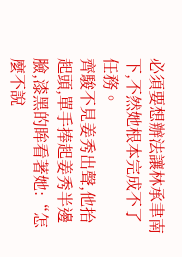必須要想辦法讓林承聿南下,不然她根本完成不了任務。
齊駿不見姜秀出聲,他抬起頭,單手捧起姜秀半邊臉,漆黑的眸看著她:“怎麼不說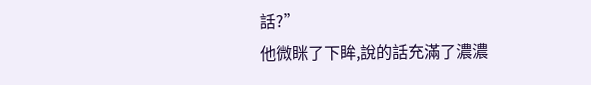話?”
他微眯了下眸,說的話充滿了濃濃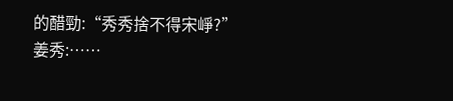的醋勁:“秀秀捨不得宋崢?”
姜秀:……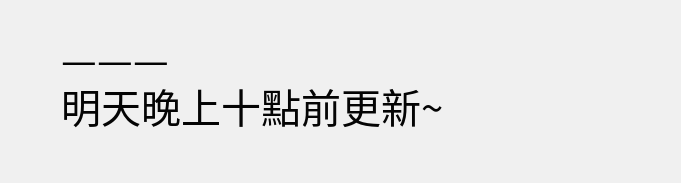———
明天晚上十點前更新~